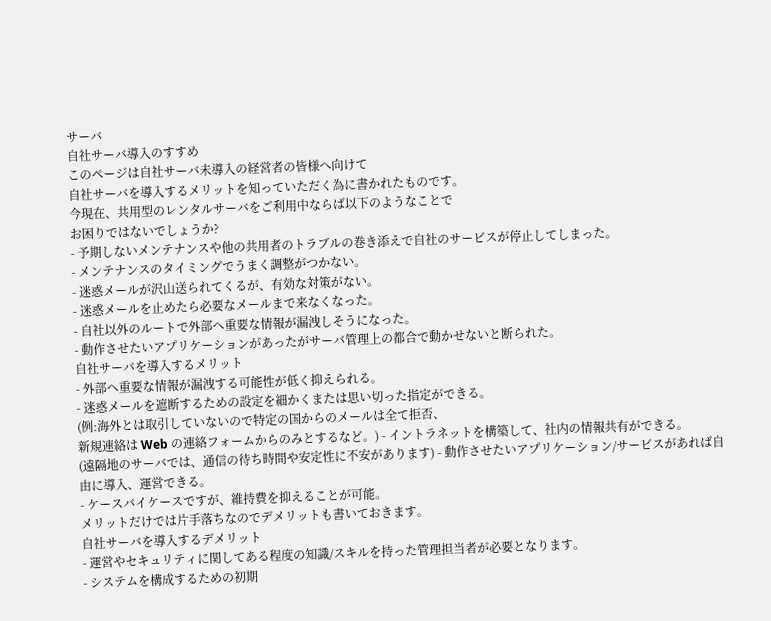サーバ
自社サーバ導入のすすめ
このページは自社サーバ未導入の経営者の皆様へ向けて
自社サーバを導入するメリットを知っていただく為に書かれたものです。
今現在、共用型のレンタルサーバをご利用中ならば以下のようなことで
お困りではないでしょうか?
- 予期しないメンテナンスや他の共用者のトラブルの巻き添えで自社のサービスが停止してしまった。
- メンテナンスのタイミングでうまく調整がつかない。
- 迷惑メールが沢山送られてくるが、有効な対策がない。
- 迷惑メールを止めたら必要なメールまで来なくなった。
- 自社以外のルートで外部へ重要な情報が漏洩しそうになった。
- 動作させたいアプリケーションがあったがサーバ管理上の都合で動かせないと断られた。
自社サーバを導入するメリット
- 外部へ重要な情報が漏洩する可能性が低く抑えられる。
- 迷惑メールを遮断するための設定を細かくまたは思い切った指定ができる。
(例:海外とは取引していないので特定の国からのメールは全て拒否、
新規連絡は Web の連絡フォームからのみとするなど。) - イントラネットを構築して、社内の情報共有ができる。
(遠隔地のサーバでは、通信の待ち時間や安定性に不安があります) - 動作させたいアプリケーション/サービスがあれば自由に導入、運営できる。
- ケースバイケースですが、維持費を抑えることが可能。
メリットだけでは片手落ちなのでデメリットも書いておきます。
自社サーバを導入するデメリット
- 運営やセキュリティに関してある程度の知識/スキルを持った管理担当者が必要となります。
- システムを構成するための初期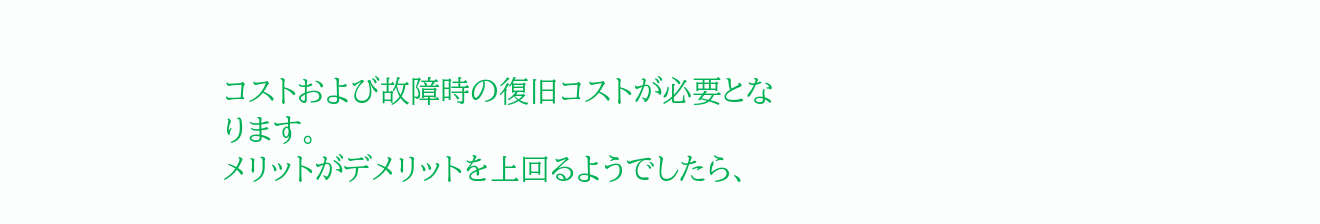コストおよび故障時の復旧コストが必要となります。
メリットがデメリットを上回るようでしたら、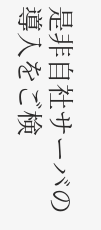是非自社サーバの導入をご検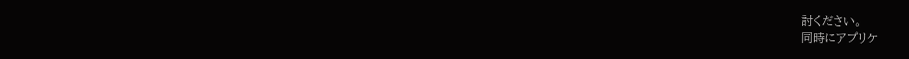討ください。
同時にアプリケ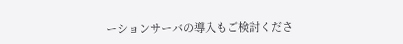ーションサーバの導入もご検討くださ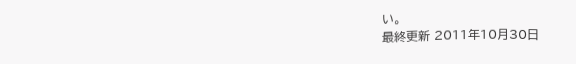い。
最終更新 2011年10月30日